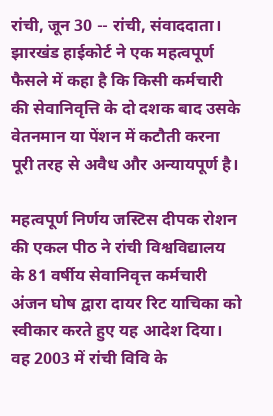रांची, जून 30 -- रांची, संवाददाता। झारखंड हाईकोर्ट ने एक महत्वपूर्ण फैसले में कहा है कि किसी कर्मचारी की सेवानिवृत्ति के दो दशक बाद उसके वेतनमान या पेंशन में कटौती करना पूरी तरह से अवैध और अन्यायपूर्ण है।

महत्वपूर्ण निर्णय जस्टिस दीपक रोशन की एकल पीठ ने रांची विश्वविद्यालय के 81 वर्षीय सेवानिवृत्त कर्मचारी अंजन घोष द्वारा दायर रिट याचिका को स्वीकार करते हुए यह आदेश दिया। वह 2003 में रांची विवि के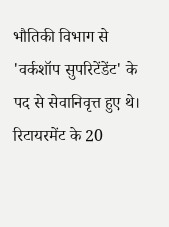भौतिकी विभाग से 'वर्कशॉप सुपरिटेंडेंट' के पद से सेवानिवृत्त हुए थे। रिटायरमेंट के 20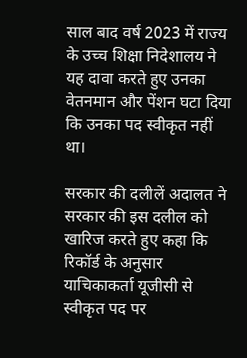साल बाद वर्ष 2023 में राज्य के उच्च शिक्षा निदेशालय ने यह दावा करते हुए उनका वेतनमान और पेंशन घटा दिया कि उनका पद स्वीकृत नहीं था।

सरकार की दलीलें अदालत ने सरकार की इस दलील को खारिज करते हुए कहा कि रिकॉर्ड के अनुसार याचिकाकर्ता यूजीसी से स्वीकृत पद पर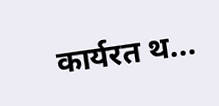कार्यरत थ...